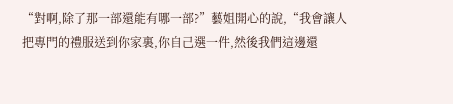“對啊,除了那一部還能有哪一部?”藝姐開心的說,“我會讓人把專門的禮服送到你家裏,你自己選一件,然後我們這邊還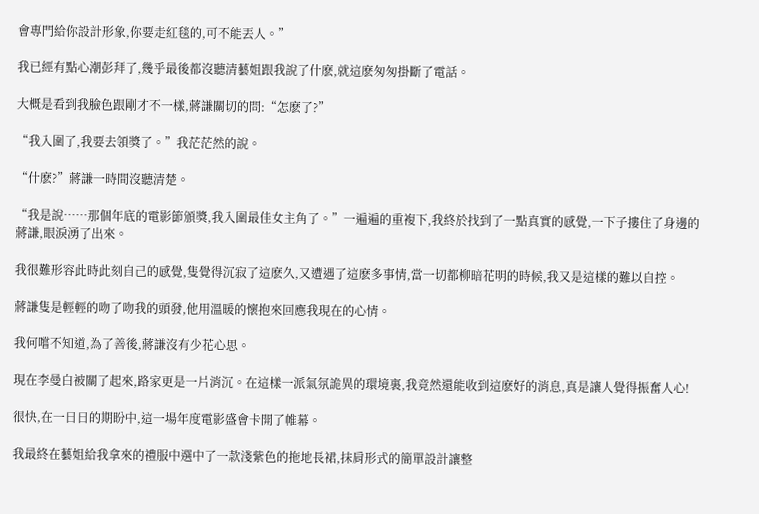會專門給你設計形象,你要走紅毯的,可不能丟人。”

我已經有點心潮彭拜了,幾乎最後都沒聽清藝姐跟我說了什麽,就這麽匆匆掛斷了電話。

大概是看到我臉色跟剛才不一樣,蔣謙關切的問:“怎麽了?”

“我入圍了,我要去領獎了。”我茫茫然的說。

“什麽?”蔣謙一時間沒聽清楚。

“我是說……那個年底的電影節頒獎,我入圍最佳女主角了。”一遍遍的重複下,我終於找到了一點真實的感覺,一下子摟住了身邊的蔣謙,眼淚湧了出來。

我很難形容此時此刻自己的感覺,隻覺得沉寂了這麽久,又遭遇了這麽多事情,當一切都柳暗花明的時候,我又是這樣的難以自控。

蔣謙隻是輕輕的吻了吻我的頭發,他用溫暖的懷抱來回應我現在的心情。

我何嚐不知道,為了善後,蔣謙沒有少花心思。

現在李曼白被關了起來,路家更是一片消沉。在這樣一派氣氛詭異的環境裏,我竟然還能收到這麽好的消息,真是讓人覺得振奮人心!

很快,在一日日的期盼中,這一場年度電影盛會卡開了帷幕。

我最終在藝姐給我拿來的禮服中選中了一款淺紫色的拖地長裙,抹肩形式的簡單設計讓整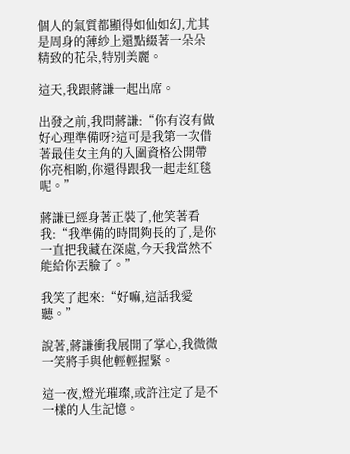個人的氣質都顯得如仙如幻,尤其是周身的薄紗上還點綴著一朵朵精致的花朵,特別美麗。

這天,我跟蔣謙一起出席。

出發之前,我問蔣謙:“你有沒有做好心理準備呀?這可是我第一次借著最佳女主角的入圍資格公開帶你亮相喲,你還得跟我一起走紅毯呢。”

蔣謙已經身著正裝了,他笑著看我:“我準備的時間夠長的了,是你一直把我藏在深處,今天我當然不能給你丟臉了。”

我笑了起來:“好嘛,這話我愛聽。”

說著,蔣謙衝我展開了掌心,我微微一笑將手與他輕輕握緊。

這一夜,燈光璀璨,或許注定了是不一樣的人生記憶。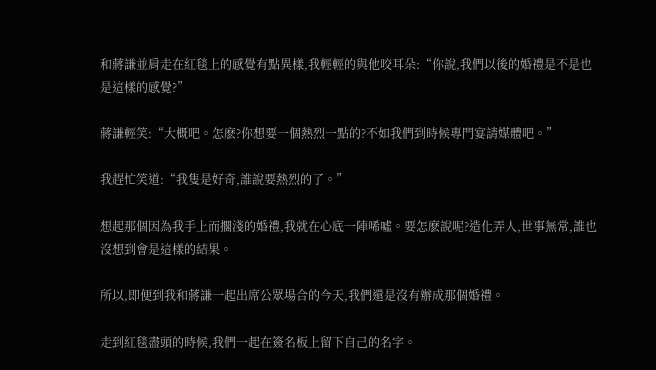和蔣謙並肩走在紅毯上的感覺有點異樣,我輕輕的與他咬耳朵:“你說,我們以後的婚禮是不是也是這樣的感覺?”

蔣謙輕笑:“大概吧。怎麽?你想要一個熱烈一點的?不如我們到時候專門宴請媒體吧。”

我趕忙笑道:“我隻是好奇,誰說要熱烈的了。”

想起那個因為我手上而擱淺的婚禮,我就在心底一陣唏噓。要怎麽說呢?造化弄人,世事無常,誰也沒想到會是這樣的結果。

所以,即便到我和蔣謙一起出席公眾場合的今天,我們還是沒有辦成那個婚禮。

走到紅毯盡頭的時候,我們一起在簽名板上留下自己的名字。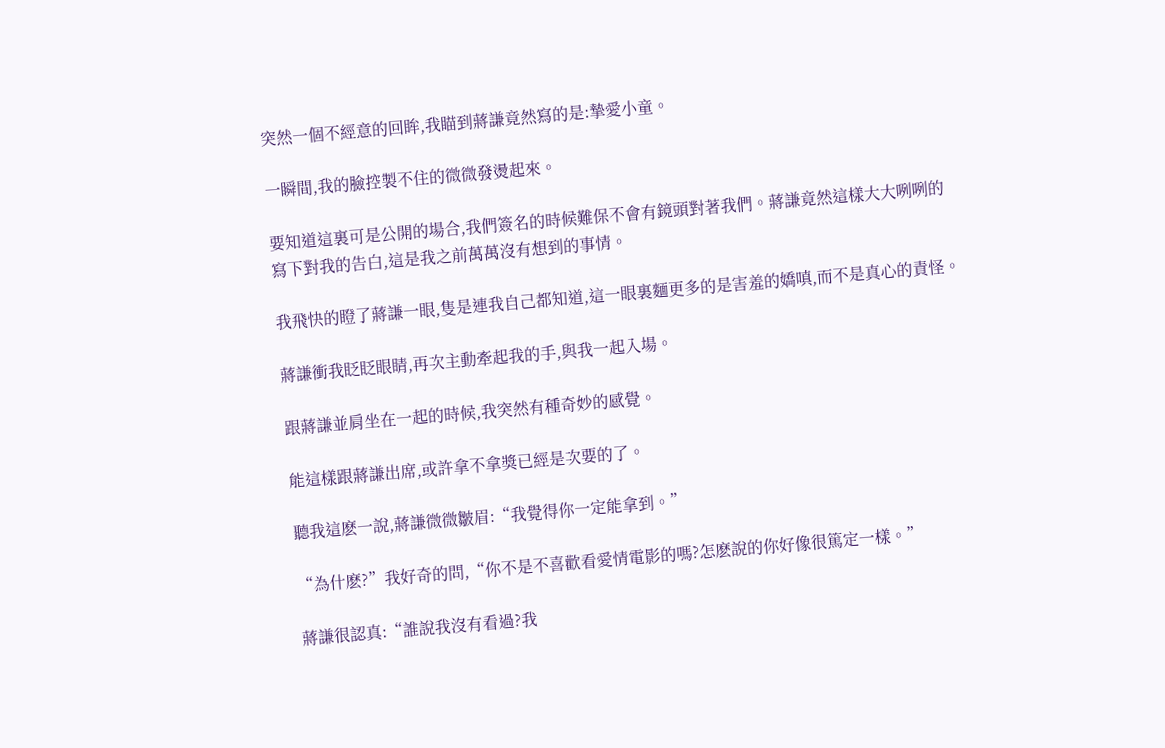突然一個不經意的回眸,我瞄到蔣謙竟然寫的是:摯愛小童。

一瞬間,我的臉控製不住的微微發燙起來。

要知道這裏可是公開的場合,我們簽名的時候難保不會有鏡頭對著我們。蔣謙竟然這樣大大咧咧的寫下對我的告白,這是我之前萬萬沒有想到的事情。

我飛快的瞪了蔣謙一眼,隻是連我自己都知道,這一眼裏麵更多的是害羞的嬌嗔,而不是真心的責怪。

蔣謙衝我眨眨眼睛,再次主動牽起我的手,與我一起入場。

跟蔣謙並肩坐在一起的時候,我突然有種奇妙的感覺。

能這樣跟蔣謙出席,或許拿不拿獎已經是次要的了。

聽我這麽一說,蔣謙微微皺眉:“我覺得你一定能拿到。”

“為什麽?”我好奇的問,“你不是不喜歡看愛情電影的嗎?怎麽說的你好像很篤定一樣。”

蔣謙很認真:“誰說我沒有看過?我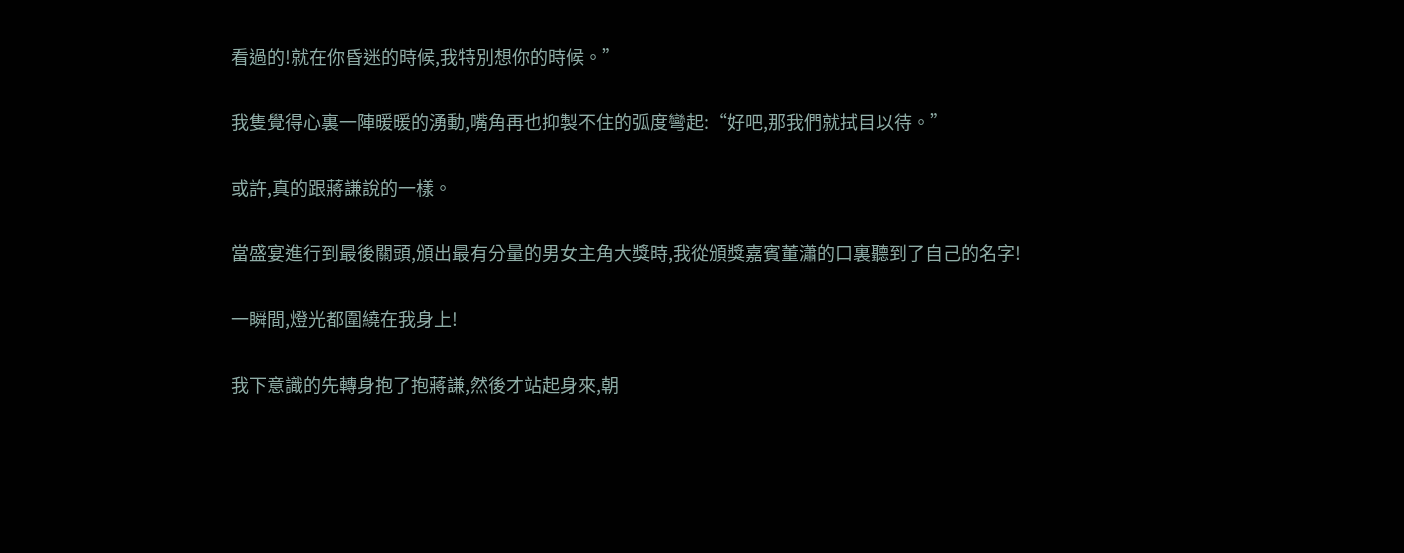看過的!就在你昏迷的時候,我特別想你的時候。”

我隻覺得心裏一陣暖暖的湧動,嘴角再也抑製不住的弧度彎起:“好吧,那我們就拭目以待。”

或許,真的跟蔣謙說的一樣。

當盛宴進行到最後關頭,頒出最有分量的男女主角大獎時,我從頒獎嘉賓董瀟的口裏聽到了自己的名字!

一瞬間,燈光都圍繞在我身上!

我下意識的先轉身抱了抱蔣謙,然後才站起身來,朝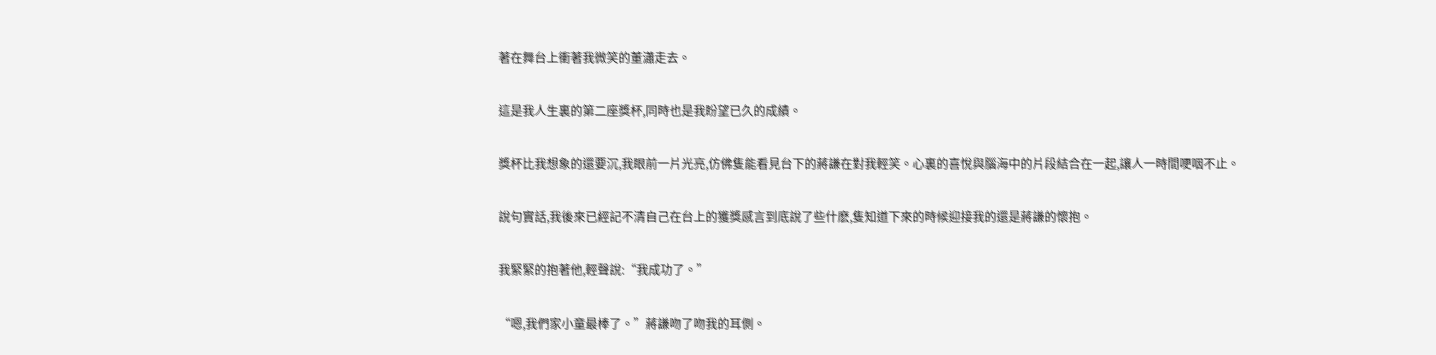著在舞台上衝著我微笑的董瀟走去。

這是我人生裏的第二座獎杯,同時也是我盼望已久的成績。

獎杯比我想象的還要沉,我眼前一片光亮,仿佛隻能看見台下的蔣謙在對我輕笑。心裏的喜悅與腦海中的片段結合在一起,讓人一時間哽咽不止。

說句實話,我後來已經記不清自己在台上的獲獎感言到底說了些什麽,隻知道下來的時候迎接我的還是蔣謙的懷抱。

我緊緊的抱著他,輕聲說:“我成功了。”

“嗯,我們家小童最棒了。”蔣謙吻了吻我的耳側。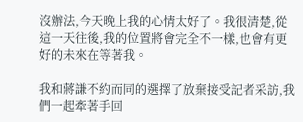沒辦法,今天晚上我的心情太好了。我很清楚,從這一天往後,我的位置將會完全不一樣,也會有更好的未來在等著我。

我和蔣謙不約而同的選擇了放棄接受記者采訪,我們一起牽著手回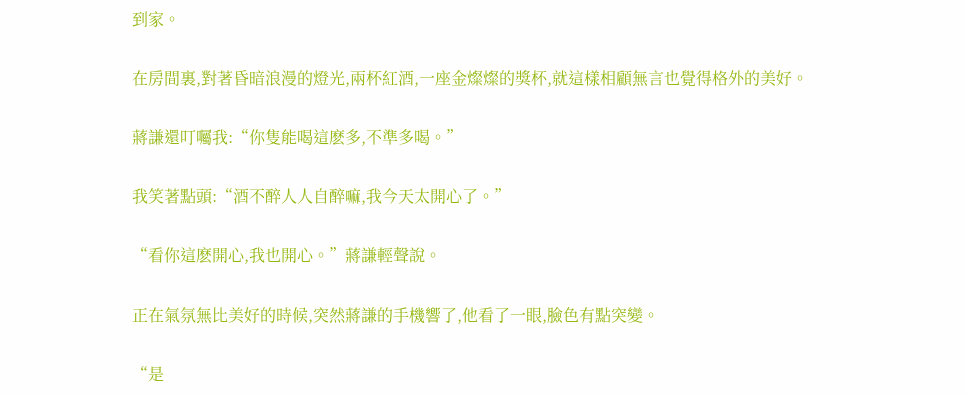到家。

在房間裏,對著昏暗浪漫的燈光,兩杯紅酒,一座金燦燦的獎杯,就這樣相顧無言也覺得格外的美好。

蔣謙還叮囑我:“你隻能喝這麽多,不準多喝。”

我笑著點頭:“酒不醉人人自醉嘛,我今天太開心了。”

“看你這麽開心,我也開心。”蔣謙輕聲說。

正在氣氛無比美好的時候,突然蔣謙的手機響了,他看了一眼,臉色有點突變。

“是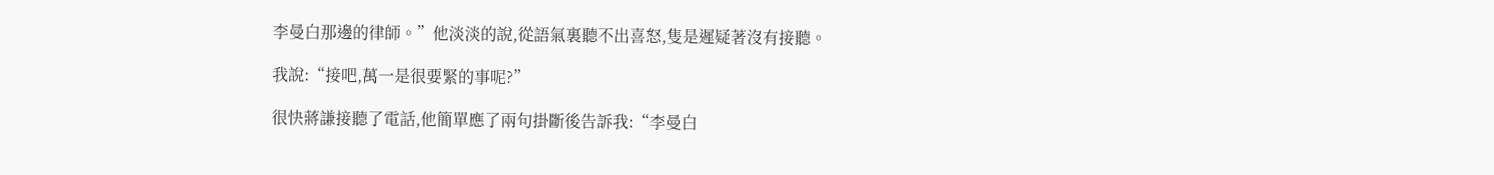李曼白那邊的律師。”他淡淡的說,從語氣裏聽不出喜怒,隻是遲疑著沒有接聽。

我說:“接吧,萬一是很要緊的事呢?”

很快蔣謙接聽了電話,他簡單應了兩句掛斷後告訴我:“李曼白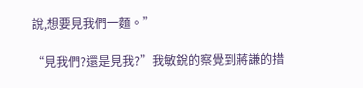說,想要見我們一麵。”

“見我們?還是見我?”我敏銳的察覺到蔣謙的措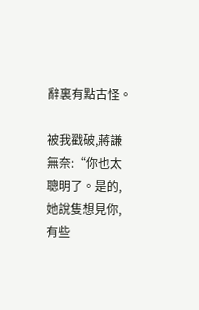辭裏有點古怪。

被我戳破,蔣謙無奈:“你也太聰明了。是的,她說隻想見你,有些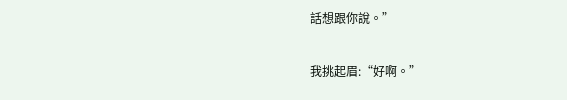話想跟你說。”

我挑起眉:“好啊。”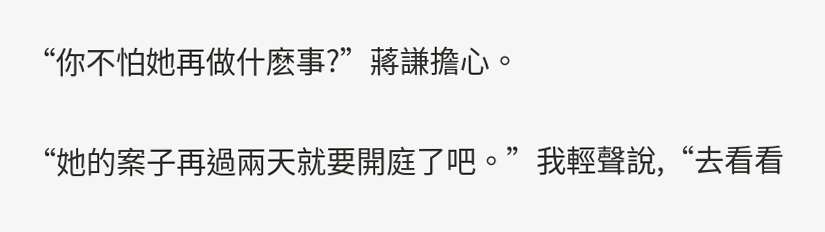“你不怕她再做什麽事?”蔣謙擔心。

“她的案子再過兩天就要開庭了吧。”我輕聲說,“去看看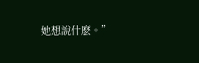她想說什麽。”